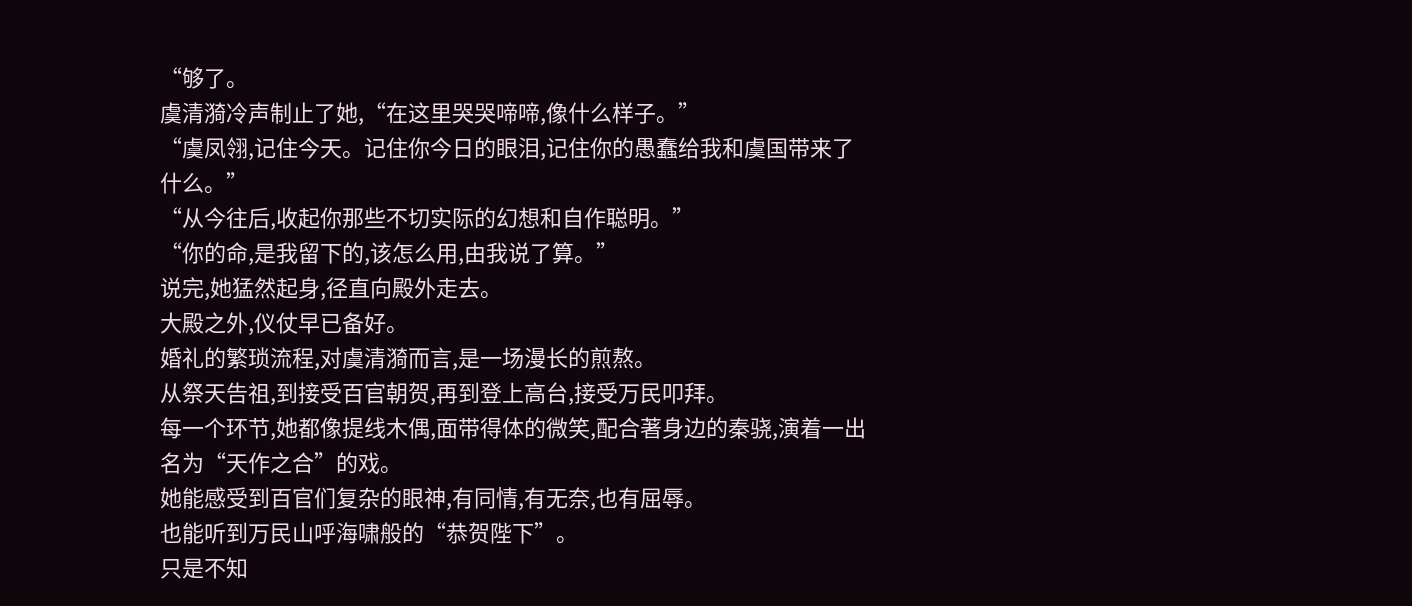“够了。
虞清漪冷声制止了她,“在这里哭哭啼啼,像什么样子。”
“虞凤翎,记住今天。记住你今日的眼泪,记住你的愚蠢给我和虞国带来了什么。”
“从今往后,收起你那些不切实际的幻想和自作聪明。”
“你的命,是我留下的,该怎么用,由我说了算。”
说完,她猛然起身,径直向殿外走去。
大殿之外,仪仗早已备好。
婚礼的繁琐流程,对虞清漪而言,是一场漫长的煎熬。
从祭天告祖,到接受百官朝贺,再到登上高台,接受万民叩拜。
每一个环节,她都像提线木偶,面带得体的微笑,配合著身边的秦骁,演着一出名为“天作之合”的戏。
她能感受到百官们复杂的眼神,有同情,有无奈,也有屈辱。
也能听到万民山呼海啸般的“恭贺陛下”。
只是不知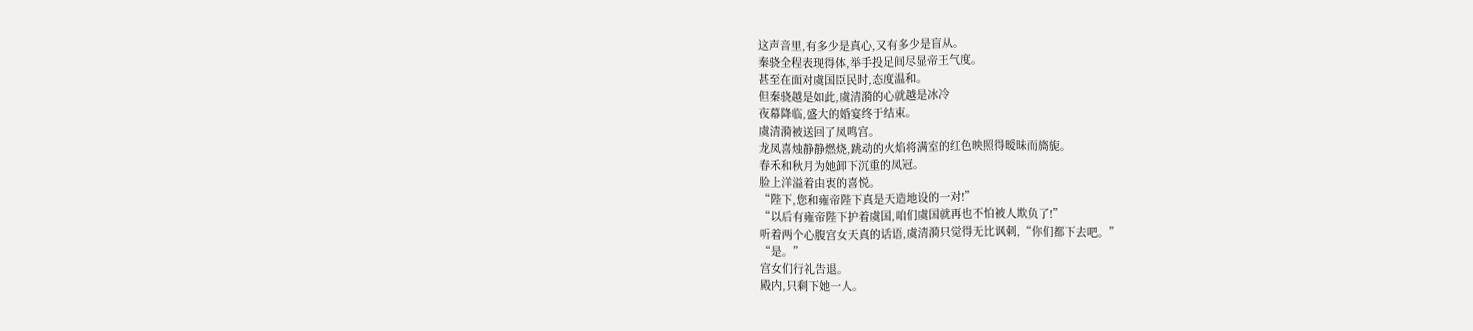这声音里,有多少是真心,又有多少是盲从。
秦骁全程表现得体,举手投足间尽显帝王气度。
甚至在面对虞国臣民时,态度温和。
但秦骁越是如此,虞清漪的心就越是冰冷
夜幕降临,盛大的婚宴终于结束。
虞清漪被送回了凤鸣宫。
龙凤喜烛静静燃烧,跳动的火焰将满室的红色映照得暧昧而旖旎。
春禾和秋月为她卸下沉重的凤冠。
脸上洋溢着由衷的喜悦。
“陛下,您和雍帝陛下真是天造地设的一对!”
“以后有雍帝陛下护着虞国,咱们虞国就再也不怕被人欺负了!”
听着两个心腹宫女天真的话语,虞清漪只觉得无比讽刺,“你们都下去吧。”
“是。”
宫女们行礼告退。
殿内,只剩下她一人。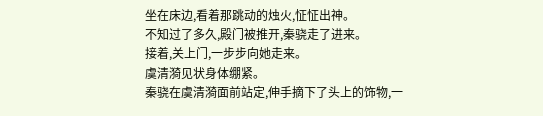坐在床边,看着那跳动的烛火,怔怔出神。
不知过了多久,殿门被推开,秦骁走了进来。
接着,关上门,一步步向她走来。
虞清漪见状身体绷紧。
秦骁在虞清漪面前站定,伸手摘下了头上的饰物,一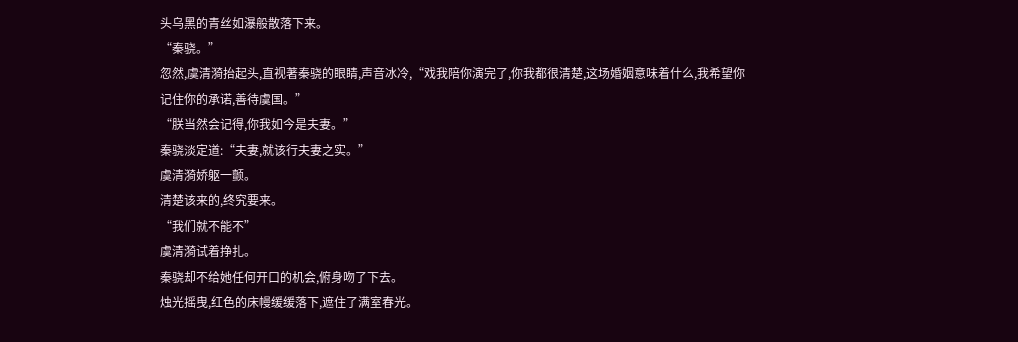头乌黑的青丝如瀑般散落下来。
“秦骁。”
忽然,虞清漪抬起头,直视著秦骁的眼睛,声音冰冷,“戏我陪你演完了,你我都很清楚,这场婚姻意味着什么,我希望你记住你的承诺,善待虞国。”
“朕当然会记得,你我如今是夫妻。”
秦骁淡定道:“夫妻,就该行夫妻之实。”
虞清漪娇躯一颤。
清楚该来的,终究要来。
“我们就不能不”
虞清漪试着挣扎。
秦骁却不给她任何开口的机会,俯身吻了下去。
烛光摇曳,红色的床幔缓缓落下,遮住了满室春光。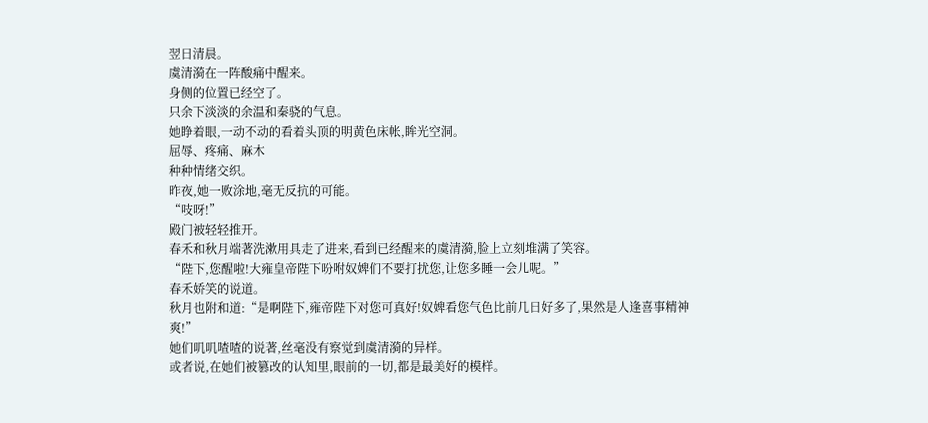翌日清晨。
虞清漪在一阵酸痛中醒来。
身侧的位置已经空了。
只余下淡淡的余温和秦骁的气息。
她睁着眼,一动不动的看着头顶的明黄色床帐,眸光空洞。
屈辱、疼痛、麻木
种种情绪交织。
昨夜,她一败涂地,毫无反抗的可能。
“吱呀!”
殿门被轻轻推开。
春禾和秋月端著洗漱用具走了进来,看到已经醒来的虞清漪,脸上立刻堆满了笑容。
“陛下,您醒啦!大雍皇帝陛下吩咐奴婢们不要打扰您,让您多睡一会儿呢。”
春禾娇笑的说道。
秋月也附和道:“是啊陛下,雍帝陛下对您可真好!奴婢看您气色比前几日好多了,果然是人逢喜事精神爽!”
她们叽叽喳喳的说著,丝毫没有察觉到虞清漪的异样。
或者说,在她们被篡改的认知里,眼前的一切,都是最美好的模样。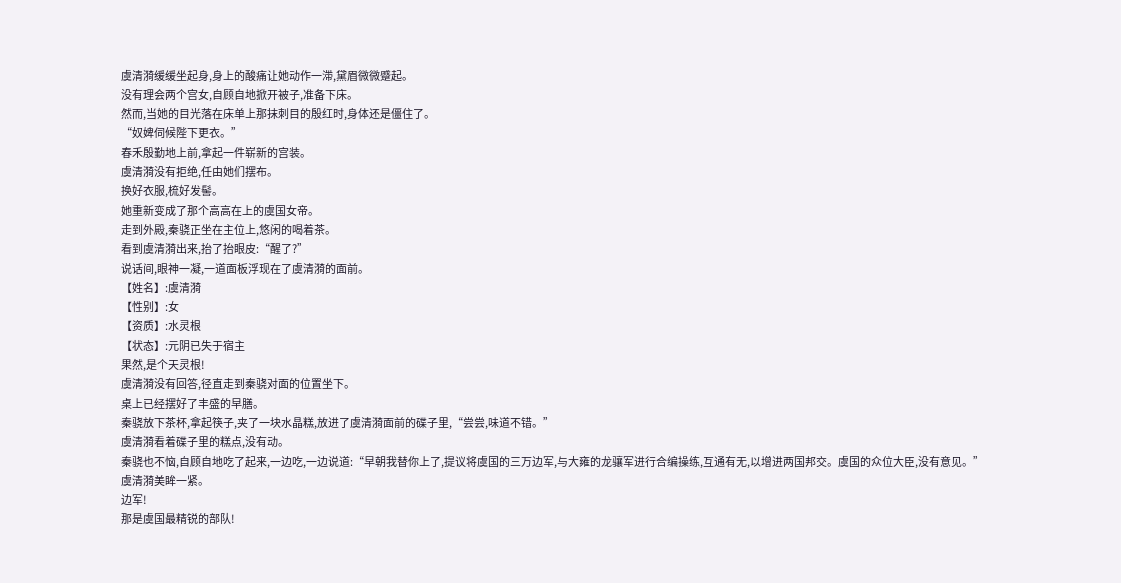虞清漪缓缓坐起身,身上的酸痛让她动作一滞,黛眉微微蹙起。
没有理会两个宫女,自顾自地掀开被子,准备下床。
然而,当她的目光落在床单上那抹刺目的殷红时,身体还是僵住了。
“奴婢伺候陛下更衣。”
春禾殷勤地上前,拿起一件崭新的宫装。
虞清漪没有拒绝,任由她们摆布。
换好衣服,梳好发髻。
她重新变成了那个高高在上的虞国女帝。
走到外殿,秦骁正坐在主位上,悠闲的喝着茶。
看到虞清漪出来,抬了抬眼皮:“醒了?”
说话间,眼神一凝,一道面板浮现在了虞清漪的面前。
【姓名】:虞清漪
【性别】:女
【资质】:水灵根
【状态】:元阴已失于宿主
果然,是个天灵根!
虞清漪没有回答,径直走到秦骁对面的位置坐下。
桌上已经摆好了丰盛的早膳。
秦骁放下茶杯,拿起筷子,夹了一块水晶糕,放进了虞清漪面前的碟子里,“尝尝,味道不错。”
虞清漪看着碟子里的糕点,没有动。
秦骁也不恼,自顾自地吃了起来,一边吃,一边说道:“早朝我替你上了,提议将虞国的三万边军,与大雍的龙骧军进行合编操练,互通有无,以增进两国邦交。虞国的众位大臣,没有意见。”
虞清漪美眸一紧。
边军!
那是虞国最精锐的部队!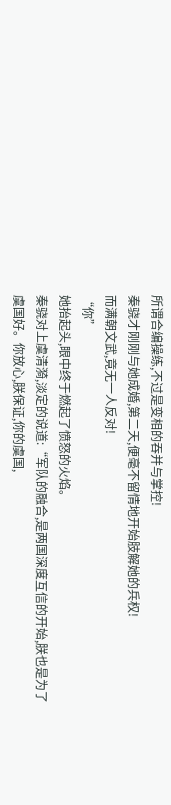所谓合编操练,不过是变相的吞并与掌控!
秦骁才刚刚与她成婚,第二天,便毫不留情地开始肢解她的兵权!
而满朝文武,竟无一人反对!
“你”
她抬起头,眼中终于燃起了愤怒的火焰。
秦骁对上虞清漪,淡定的说道:“军队的融合,是两国深度互信的开始,朕也是为了虞国好。你放心,朕保证,你的虞国,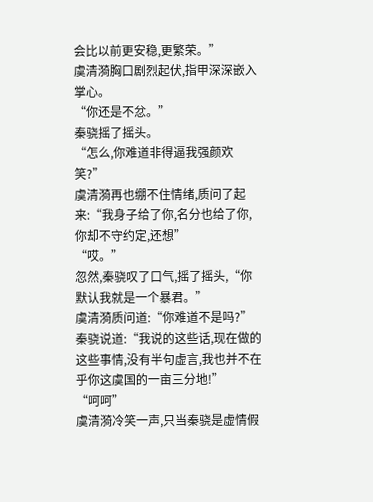会比以前更安稳,更繁荣。”
虞清漪胸口剧烈起伏,指甲深深嵌入掌心。
“你还是不忿。”
秦骁摇了摇头。
“怎么,你难道非得逼我强颜欢笑?”
虞清漪再也绷不住情绪,质问了起来:“我身子给了你,名分也给了你,你却不守约定,还想”
“哎。”
忽然,秦骁叹了口气,摇了摇头,“你默认我就是一个暴君。”
虞清漪质问道:“你难道不是吗?”
秦骁说道:“我说的这些话,现在做的这些事情,没有半句虚言,我也并不在乎你这虞国的一亩三分地!”
“呵呵”
虞清漪冷笑一声,只当秦骁是虚情假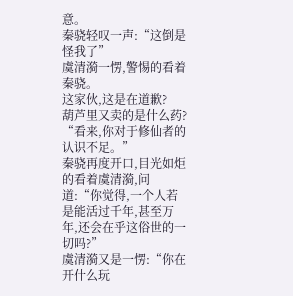意。
秦骁轻叹一声:“这倒是怪我了”
虞清漪一愣,警惕的看着秦骁。
这家伙,这是在道歉?
葫芦里又卖的是什么药?
“看来,你对于修仙者的认识不足。”
秦骁再度开口,目光如炬的看着虞清漪,问道:“你觉得,一个人若是能活过千年,甚至万年,还会在乎这俗世的一切吗?”
虞清漪又是一愣:“你在开什么玩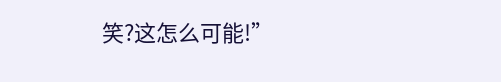笑?这怎么可能!”